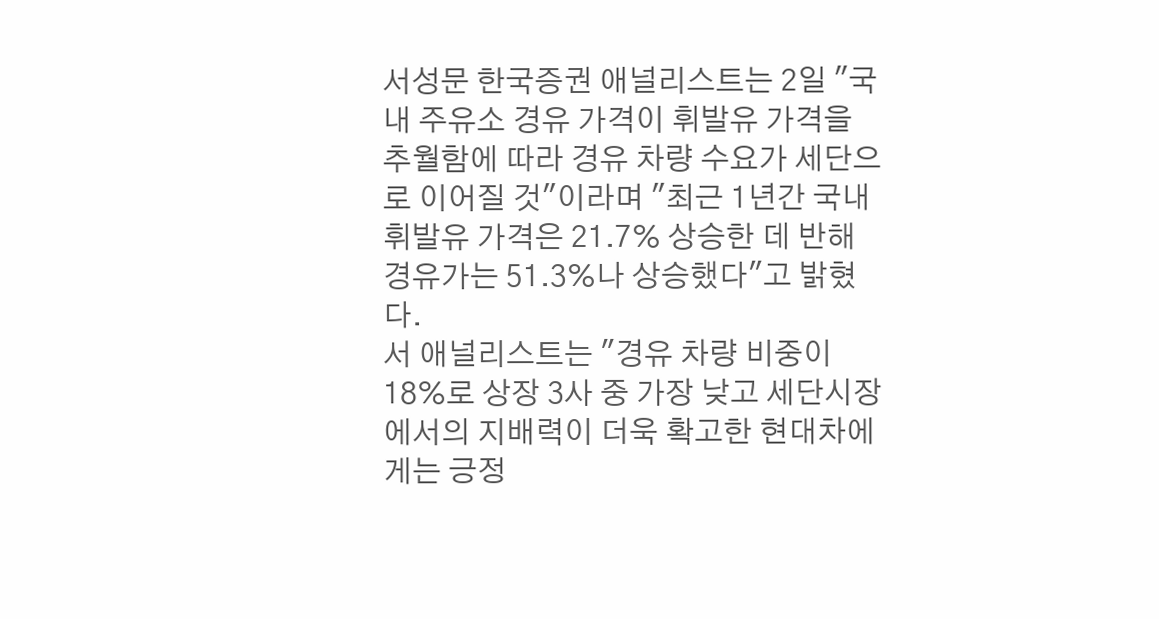서성문 한국증권 애널리스트는 2일 "국내 주유소 경유 가격이 휘발유 가격을 추월함에 따라 경유 차량 수요가 세단으로 이어질 것"이라며 "최근 1년간 국내 휘발유 가격은 21.7% 상승한 데 반해 경유가는 51.3%나 상승했다"고 밝혔다.
서 애널리스트는 "경유 차량 비중이 18%로 상장 3사 중 가장 낮고 세단시장에서의 지배력이 더욱 확고한 현대차에게는 긍정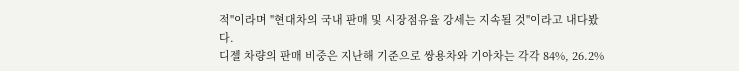적"이라며 "현대차의 국내 판매 및 시장점유율 강세는 지속될 것"이라고 내다봤다.
디젤 차량의 판매 비중은 지난해 기준으로 쌍용차와 기아차는 각각 84%, 26.2%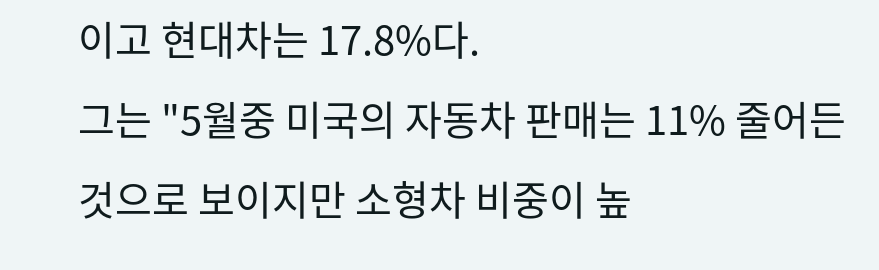이고 현대차는 17.8%다.
그는 "5월중 미국의 자동차 판매는 11% 줄어든 것으로 보이지만 소형차 비중이 높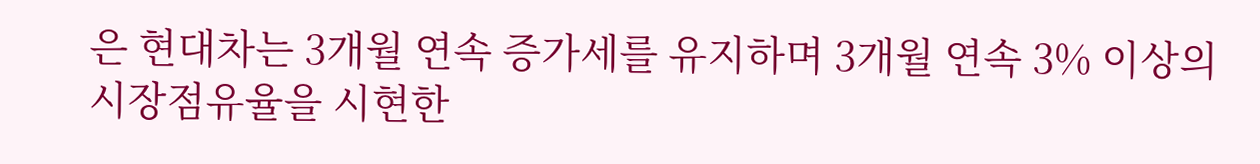은 현대차는 3개월 연속 증가세를 유지하며 3개월 연속 3% 이상의 시장점유율을 시현한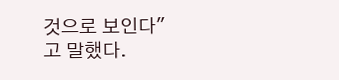것으로 보인다"고 말했다.